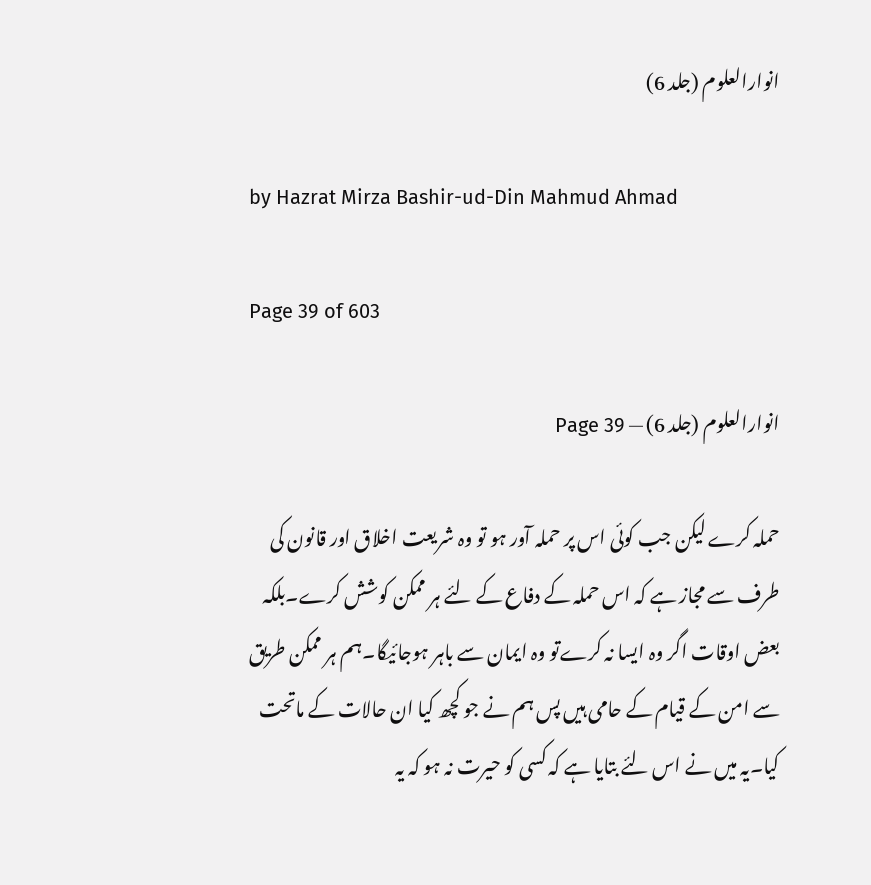انوارالعلوم (جلد 6)

by Hazrat Mirza Bashir-ud-Din Mahmud Ahmad

Page 39 of 603

انوارالعلوم (جلد 6) — Page 39

حملہ کرے لیکن جب کوئی اس پر حملہ آور ہو تو وہ شریعت اخلاق اور قانون کی طرف سے مجاز ہے کہ اس حملہ کے دفاع کے لئے ہر ممکن کوشش کرے۔بلکہ بعض اوقات اگر وہ ایسا نہ کرےتو وہ ایمان سے باہر ہوجائیگا۔ہم ہر ممکن طریق سے امن کے قیام کے حامی ہیں پس ہم نے جو کچھ کیا ان حالات کے ماتحت کیا۔یہ میں نے اس لئے بتایا ہے کہ کسی کو حیرت نہ ہو کہ یہ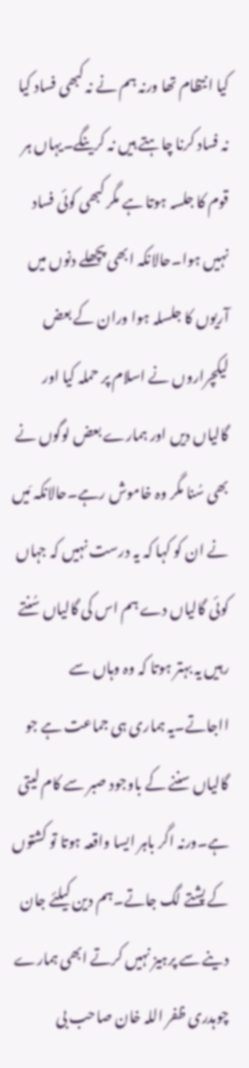کیا انتظام تھا ورنہ ہم نے نہ کبھی فساد کیا نہ فساد کرنا چاہتے ہیں نہ کرینگے۔یہاں ہر قوم کا جلسہ ہوتا ہے مگر کبھی کوئی فساد نہیں ہوا۔حالانکہ ابھی پچھلے دنوں میں آریوں کا جلسلہ ہوا وران کے بعض لیکچراروں نے اسلام پر حملہ کیا اور گالیاں دیں اور ہمارے بعض لوگوں نے بھی سُنا مگر وہ خاموش رہے۔حالانکہ مَیں نے ان کو کہا کہ یہ درست نہیں کہ جہاں کوئی گالیاں دے ہم اس کی گالیاں سُنتے رہیں یہ بہتر ہوتا کہ وہ وہاں سے ااجاتے۔یہ ہماری ہی جماعت ہے جو گالیاں سننے کے باوجود صبر سے کام لیتی ہے۔ورنہ اگر باہر ایسا واقعہ ہوتا تو کشتوں کے پشتے لگ جاتے۔ہم دین کیلئے جان دینے سے پرہیز نہیں کرتے ابھی ہمارے چوہدری ظفر اللہ خان صاحب بی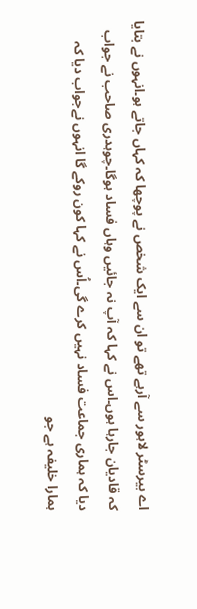اے بیرسٹر لاہور سے آرہے تھے تو ان سے ایک شخص نے پوچھا کہ کہاں جاتے ہو۔انہوں نے بتایا کہ قادیان جارہا ہوں۔اس نے کہا کہ آپ نہ جائیں وہاں فساد ہوگا۔چوہدری صاحب نے جواب دیا کہ ہماری جماعت فساد نہیں کرے گی۔اُس نے کہا کون روکے گا انہوں نےجواب دیا کہ ہمارا خلیفہ ہے جو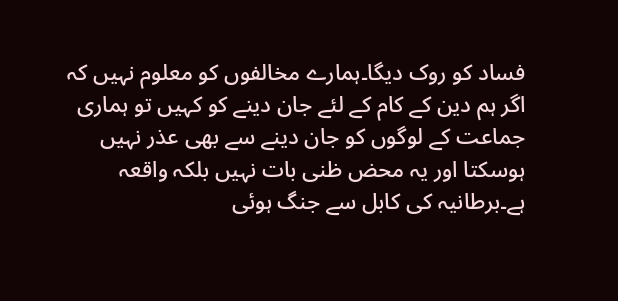فساد کو روک دیگا۔ہمارے مخالفوں کو معلوم نہیں کہ اگر ہم دین کے کام کے لئے جان دینے کو کہیں تو ہماری جماعت کے لوگوں کو جان دینے سے بھی عذر نہیں ہوسکتا اور یہ محض ظنی بات نہیں بلکہ واقعہ ہے۔برطانیہ کی کابل سے جنگ ہوئی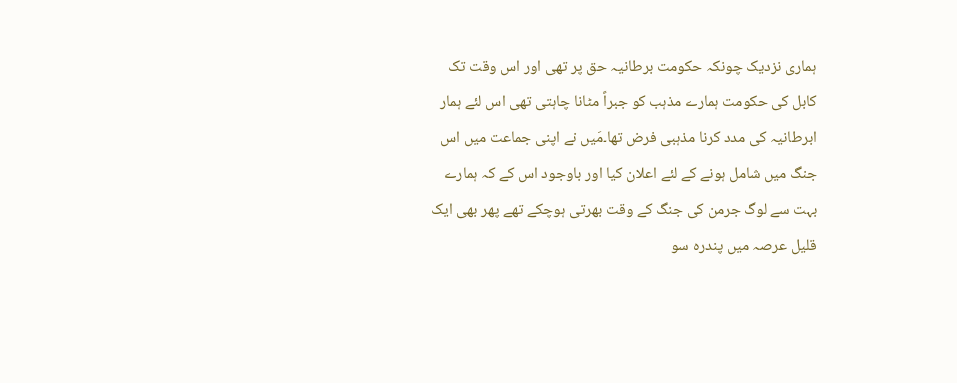ہماری نزدیک چونکہ حکومت برطانیہ حق پر تھی اور اس وقت تک کابل کی حکومت ہمارے مذہب کو جبراً مٹانا چاہتی تھی اس لئے ہمار ابرطانیہ کی مدد کرنا مذہبی فرض تھا۔مَیں نے اپنی جماعت میں اس جنگ میں شامل ہونے کے لئے اعلان کیا اور باوجود اس کے کہ ہمارے بہت سے لوگ جرمن کی جنگ کے وقت بھرتی ہوچکے تھے پھر بھی ایک قلیل عرصہ میں پندرہ سو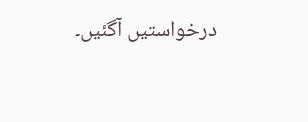درخواستیں آگئیں۔